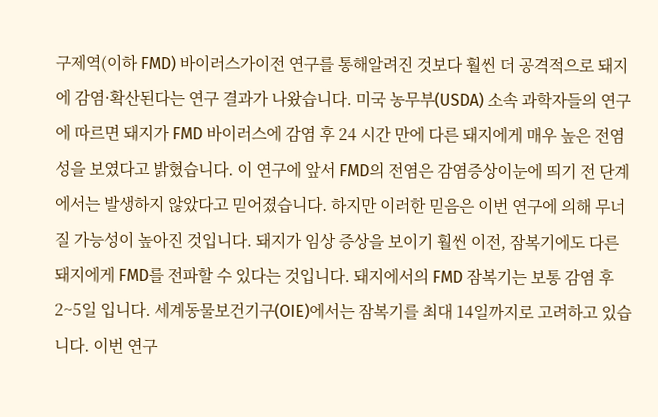구제역(이하 FMD) 바이러스가이전 연구를 통해알려진 것보다 훨씬 더 공격적으로 돼지에 감염·확산된다는 연구 결과가 나왔습니다. 미국 농무부(USDA) 소속 과학자들의 연구에 따르면 돼지가 FMD 바이러스에 감염 후 24 시간 만에 다른 돼지에게 매우 높은 전염성을 보였다고 밝혔습니다. 이 연구에 앞서 FMD의 전염은 감염증상이눈에 띄기 전 단계에서는 발생하지 않았다고 믿어졌습니다. 하지만 이러한 믿음은 이번 연구에 의해 무너질 가능성이 높아진 것입니다. 돼지가 임상 증상을 보이기 훨씬 이전, 잠복기에도 다른 돼지에게 FMD를 전파할 수 있다는 것입니다. 돼지에서의 FMD 잠복기는 보통 감염 후 2~5일 입니다. 세계동물보건기구(OIE)에서는 잠복기를 최대 14일까지로 고려하고 있습니다. 이번 연구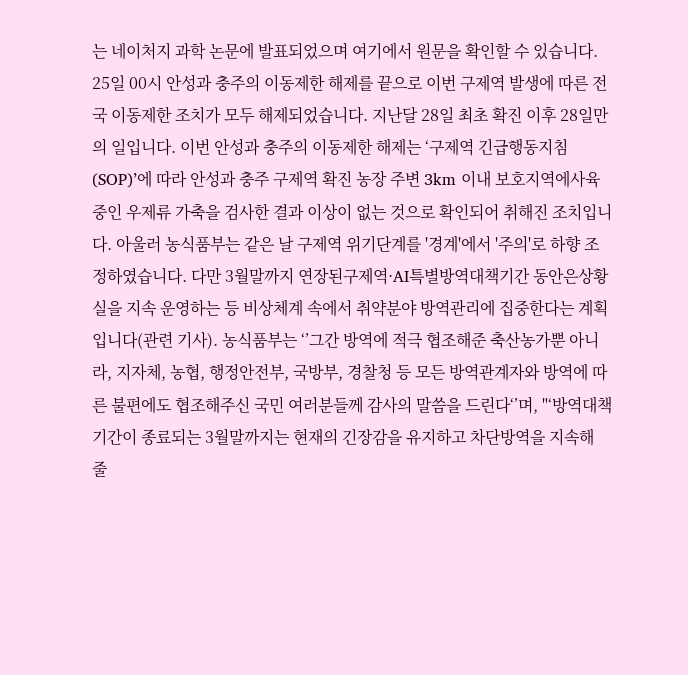는 네이처지 과학 논문에 발표되었으며 여기에서 원문을 확인할 수 있습니다.
25일 00시 안성과 충주의 이동제한 해제를 끝으로 이번 구제역 발생에 따른 전국 이동제한 조치가 모두 해제되었습니다. 지난달 28일 최초 확진 이후 28일만의 일입니다. 이번 안성과 충주의 이동제한 해제는 ‘구제역 긴급행동지침(SOP)’에 따라 안성과 충주 구제역 확진 농장 주변 3km 이내 보호지역에사육 중인 우제류 가축을 검사한 결과 이상이 없는 것으로 확인되어 취해진 조치입니다. 아울러 농식품부는 같은 날 구제역 위기단계를 '경계'에서 '주의'로 하향 조정하였습니다. 다만 3월말까지 연장된구제역·AI특별방역대책기간 동안은상황실을 지속 운영하는 등 비상체계 속에서 취약분야 방역관리에 집중한다는 계획입니다(관련 기사). 농식품부는 ‘’그간 방역에 적극 협조해준 축산농가뿐 아니라, 지자체, 농협, 행정안전부, 국방부, 경찰청 등 모든 방역관계자와 방역에 따른 불편에도 협조해주신 국민 여러분들께 감사의 말씀을 드린다‘’며, "‘방역대책기간이 종료되는 3월말까지는 현재의 긴장감을 유지하고 차단방역을 지속해 줄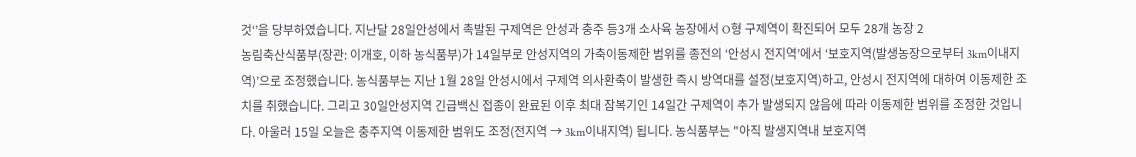것‘’을 당부하였습니다. 지난달 28일안성에서 촉발된 구제역은 안성과 충주 등3개 소사육 농장에서 O형 구제역이 확진되어 모두 28개 농장 2
농림축산식품부(장관: 이개호, 이하 농식품부)가 14일부로 안성지역의 가축이동제한 범위를 종전의 ‘안성시 전지역’에서 ‘보호지역(발생농장으로부터 3km이내지역)’으로 조정했습니다. 농식품부는 지난 1월 28일 안성시에서 구제역 의사환축이 발생한 즉시 방역대를 설정(보호지역)하고, 안성시 전지역에 대하여 이동제한 조치를 취했습니다. 그리고 30일안성지역 긴급백신 접종이 완료된 이후 최대 잠복기인 14일간 구제역이 추가 발생되지 않음에 따라 이동제한 범위를 조정한 것입니다. 아울러 15일 오늘은 충주지역 이동제한 범위도 조정(전지역 → 3km이내지역) 됩니다. 농식품부는 "아직 발생지역내 보호지역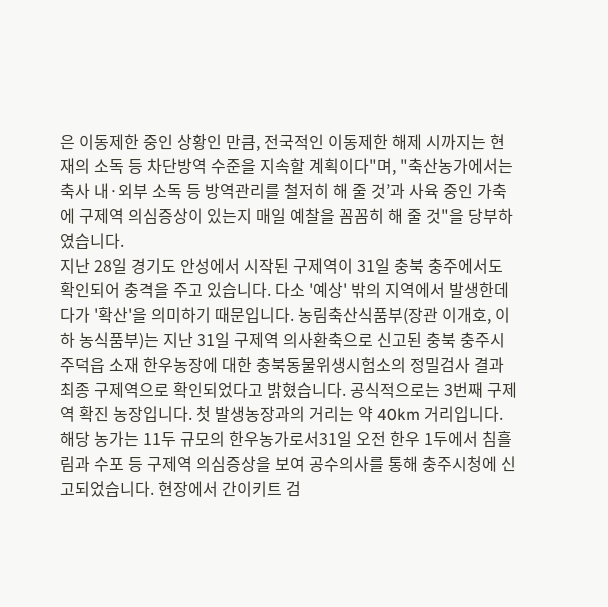은 이동제한 중인 상황인 만큼, 전국적인 이동제한 해제 시까지는 현재의 소독 등 차단방역 수준을 지속할 계획이다"며, "축산농가에서는 축사 내·외부 소독 등 방역관리를 철저히 해 줄 것’과 사육 중인 가축에 구제역 의심증상이 있는지 매일 예찰을 꼼꼼히 해 줄 것"을 당부하였습니다.
지난 28일 경기도 안성에서 시작된 구제역이 31일 충북 충주에서도 확인되어 충격을 주고 있습니다. 다소 '예상' 밖의 지역에서 발생한데다가 '확산'을 의미하기 때문입니다. 농림축산식품부(장관 이개호, 이하 농식품부)는 지난 31일 구제역 의사환축으로 신고된 충북 충주시 주덕읍 소재 한우농장에 대한 충북동물위생시험소의 정밀검사 결과 최종 구제역으로 확인되었다고 밝혔습니다. 공식적으로는 3번째 구제역 확진 농장입니다. 첫 발생농장과의 거리는 약 40km 거리입니다. 해당 농가는 11두 규모의 한우농가로서31일 오전 한우 1두에서 침흘림과 수포 등 구제역 의심증상을 보여 공수의사를 통해 충주시청에 신고되었습니다. 현장에서 간이키트 검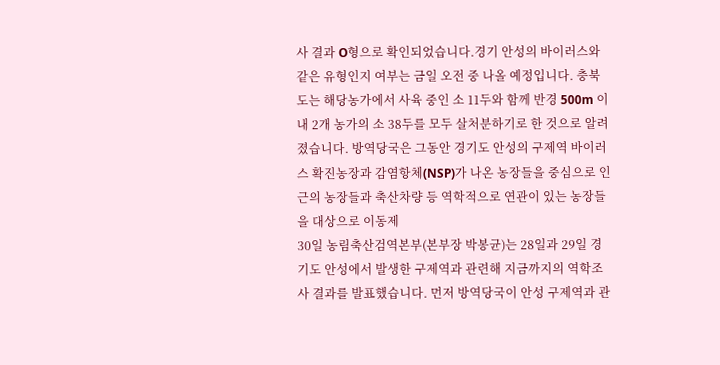사 결과 O형으로 확인되었습니다.경기 안성의 바이러스와 같은 유형인지 여부는 금일 오전 중 나올 예정입니다. 충북도는 해당농가에서 사육 중인 소 11두와 함께 반경 500m 이내 2개 농가의 소 38두를 모두 살처분하기로 한 것으로 알려졌습니다. 방역당국은 그동안 경기도 안성의 구제역 바이러스 확진농장과 감염항체(NSP)가 나온 농장들을 중심으로 인근의 농장들과 축산차량 등 역학적으로 연관이 있는 농장들을 대상으로 이동제
30일 농림축산검역본부(본부장 박봉균)는 28일과 29일 경기도 안성에서 발생한 구제역과 관련해 지금까지의 역학조사 결과를 발표했습니다. 먼저 방역당국이 안성 구제역과 관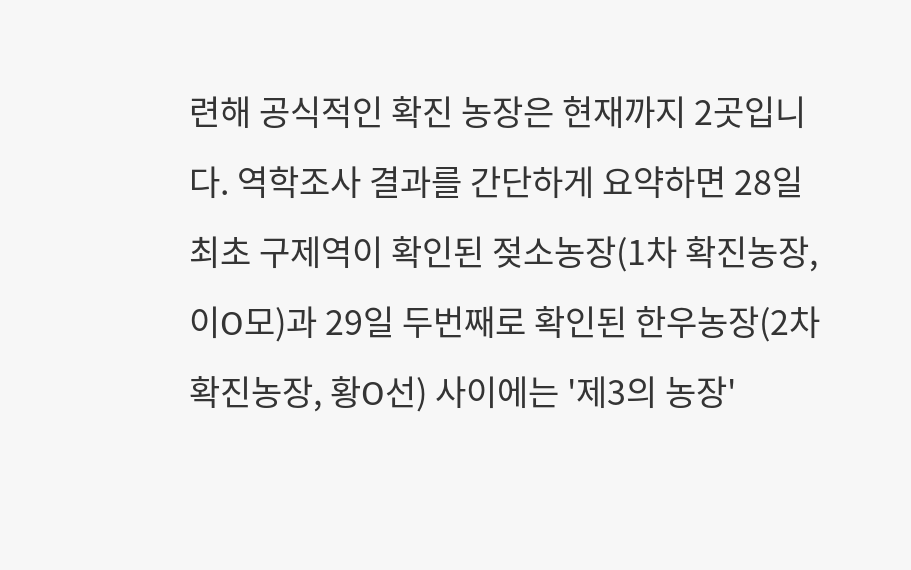련해 공식적인 확진 농장은 현재까지 2곳입니다. 역학조사 결과를 간단하게 요약하면 28일 최초 구제역이 확인된 젖소농장(1차 확진농장, 이O모)과 29일 두번째로 확인된 한우농장(2차 확진농장, 황O선) 사이에는 '제3의 농장'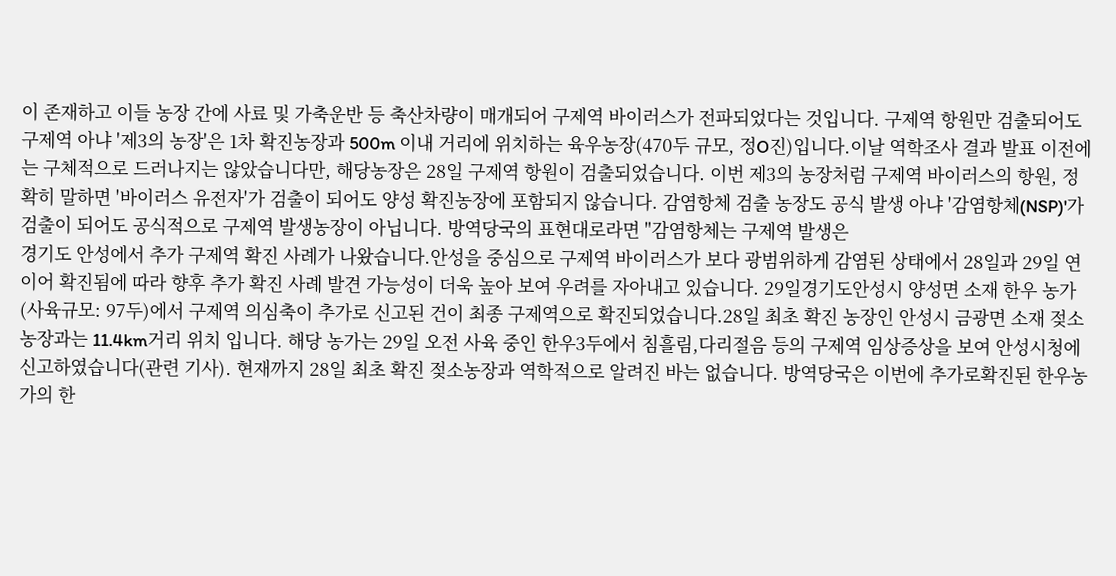이 존재하고 이들 농장 간에 사료 및 가축운반 등 축산차량이 매개되어 구제역 바이러스가 전파되었다는 것입니다. 구제역 항원만 검출되어도 구제역 아냐 '제3의 농장'은 1차 확진농장과 500m 이내 거리에 위치하는 육우농장(470두 규모, 정O진)입니다.이날 역학조사 결과 발표 이전에는 구체적으로 드러나지는 않았습니다만, 해당농장은 28일 구제역 항원이 검출되었습니다. 이번 제3의 농장처럼 구제역 바이러스의 항원, 정확히 말하면 '바이러스 유전자'가 검출이 되어도 양성 확진농장에 포함되지 않습니다. 감염항체 검출 농장도 공식 발생 아냐 '감염항체(NSP)'가 검출이 되어도 공식적으로 구제역 발생농장이 아닙니다. 방역당국의 표현대로라면 "감염항체는 구제역 발생은
경기도 안성에서 추가 구제역 확진 사례가 나왔습니다.안성을 중심으로 구제역 바이러스가 보다 광범위하게 감염된 상태에서 28일과 29일 연이어 확진됨에 따라 향후 추가 확진 사례 발견 가능성이 더욱 높아 보여 우려를 자아내고 있습니다. 29일경기도안성시 양성면 소재 한우 농가(사육규모: 97두)에서 구제역 의심축이 추가로 신고된 건이 최종 구제역으로 확진되었습니다.28일 최초 확진 농장인 안성시 금광면 소재 젖소농장과는 11.4km거리 위치 입니다. 해당 농가는 29일 오전 사육 중인 한우3두에서 침흘림,다리절음 등의 구제역 임상증상을 보여 안성시청에 신고하였습니다(관련 기사). 현재까지 28일 최초 확진 젖소농장과 역학적으로 알려진 바는 없습니다. 방역당국은 이번에 추가로확진된 한우농가의 한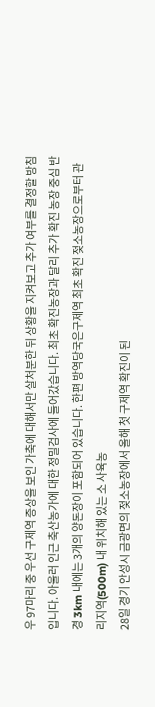우 97마리 중 우선 구제역 증상을 보인 가축에 대해서만 살처분한 뒤 상황을 지켜보고 추가 여부를 결정할 방침입니다. 아울러 인근 축산농가에 대한 정밀검사에 들어갔습니다. 최초 확진농장과 달리 추가 확진 농장 중심 반경 3km 내에는 3개의 양돈장이 포함되어 있습니다. 한편 방역당국은구제역 최초 확진 젖소농장으로부터 관리지역(500m) 내 위치해 있는 소 사육농
28일 경기 안성시 금광면의 젖소농장에서 올해 첫 구제역 확진이 된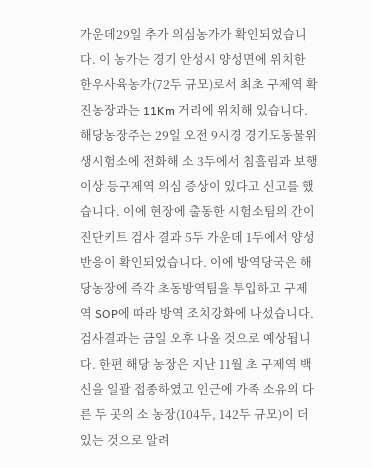가운데29일 추가 의심농가가 확인되었습니다. 이 농가는 경기 안성시 양성면에 위치한 한우사육농가(72두 규모)로서 최초 구제역 확진농장과는 11Km 거리에 위치해 있습니다. 해당농장주는 29일 오전 9시경 경기도동물위생시험소에 전화해 소 3두에서 침흘림과 보행이상 등구제역 의심 증상이 있다고 신고를 했습니다. 이에 현장에 출동한 시험소팀의 간이진단키트 검사 결과 5두 가운데 1두에서 양성 반응이 확인되었습니다. 이에 방역당국은 해당농장에 즉각 초동방역팀을 투입하고 구제역 SOP에 따라 방역 조치강화에 나섰습니다. 검사결과는 금일 오후 나올 것으로 예상됩니다. 한편 해당 농장은 지난 11월 초 구제역 백신을 일괄 접종하였고 인근에 가족 소유의 다른 두 곳의 소 농장(104두, 142두 규모)이 더 있는 것으로 알려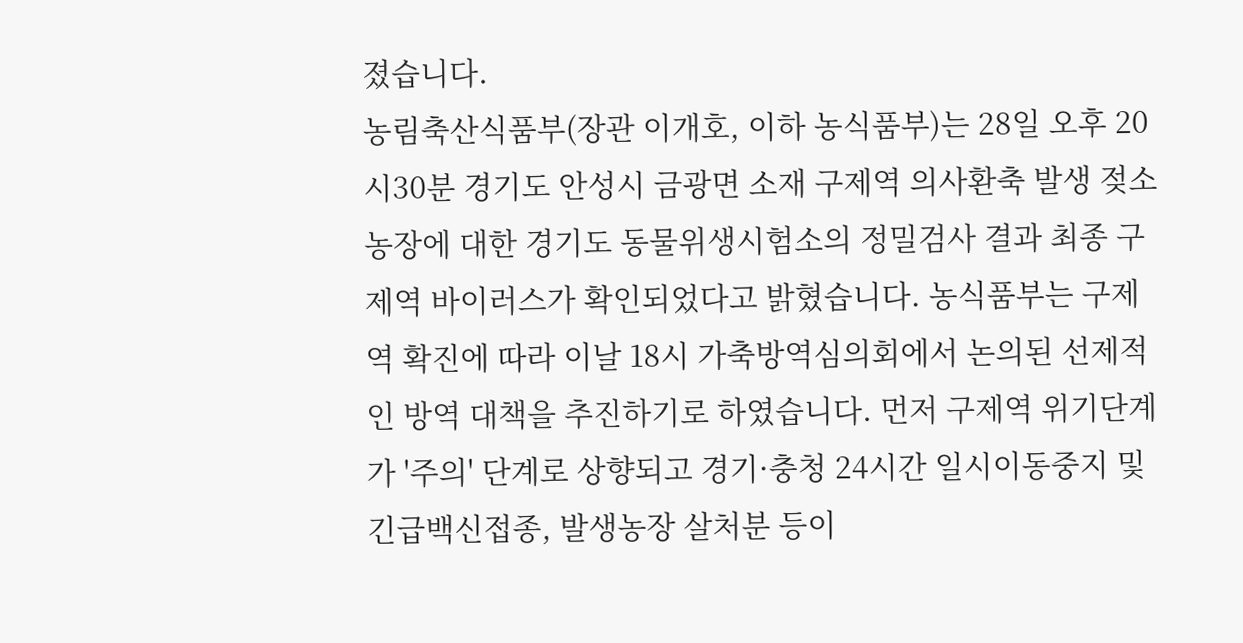졌습니다.
농림축산식품부(장관 이개호, 이하 농식품부)는 28일 오후 20시30분 경기도 안성시 금광면 소재 구제역 의사환축 발생 젖소농장에 대한 경기도 동물위생시험소의 정밀검사 결과 최종 구제역 바이러스가 확인되었다고 밝혔습니다. 농식품부는 구제역 확진에 따라 이날 18시 가축방역심의회에서 논의된 선제적인 방역 대책을 추진하기로 하였습니다. 먼저 구제역 위기단계가 '주의' 단계로 상향되고 경기·충청 24시간 일시이동중지 및 긴급백신접종, 발생농장 살처분 등이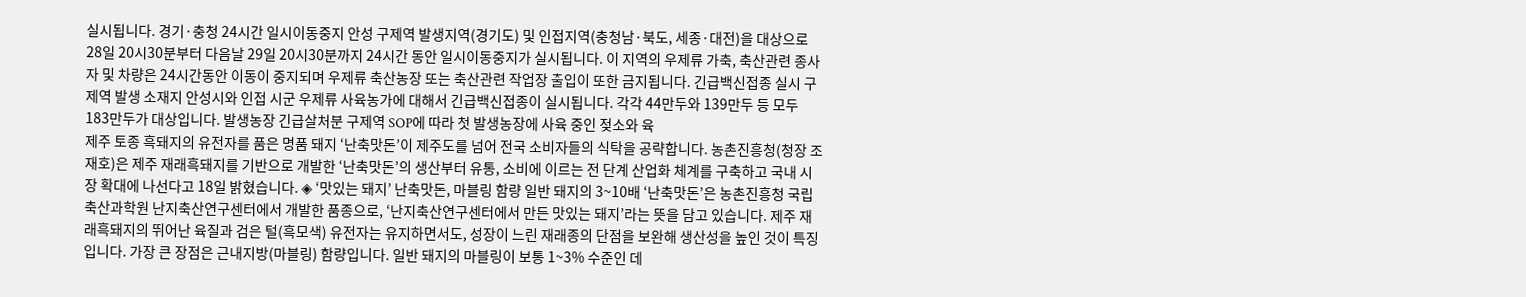실시됩니다. 경기·충청 24시간 일시이동중지 안성 구제역 발생지역(경기도) 및 인접지역(충청남·북도, 세종·대전)을 대상으로 28일 20시30분부터 다음날 29일 20시30분까지 24시간 동안 일시이동중지가 실시됩니다. 이 지역의 우제류 가축, 축산관련 종사자 및 차량은 24시간동안 이동이 중지되며 우제류 축산농장 또는 축산관련 작업장 출입이 또한 금지됩니다. 긴급백신접종 실시 구제역 발생 소재지 안성시와 인접 시군 우제류 사육농가에 대해서 긴급백신접종이 실시됩니다. 각각 44만두와 139만두 등 모두 183만두가 대상입니다. 발생농장 긴급살처분 구제역 SOP에 따라 첫 발생농장에 사육 중인 젖소와 육
제주 토종 흑돼지의 유전자를 품은 명품 돼지 ‘난축맛돈’이 제주도를 넘어 전국 소비자들의 식탁을 공략합니다. 농촌진흥청(청장 조재호)은 제주 재래흑돼지를 기반으로 개발한 ‘난축맛돈’의 생산부터 유통, 소비에 이르는 전 단계 산업화 체계를 구축하고 국내 시장 확대에 나선다고 18일 밝혔습니다. ◈ ‘맛있는 돼지’ 난축맛돈, 마블링 함량 일반 돼지의 3~10배 ‘난축맛돈’은 농촌진흥청 국립축산과학원 난지축산연구센터에서 개발한 품종으로, ‘난지축산연구센터에서 만든 맛있는 돼지’라는 뜻을 담고 있습니다. 제주 재래흑돼지의 뛰어난 육질과 검은 털(흑모색) 유전자는 유지하면서도, 성장이 느린 재래종의 단점을 보완해 생산성을 높인 것이 특징입니다. 가장 큰 장점은 근내지방(마블링) 함량입니다. 일반 돼지의 마블링이 보통 1~3% 수준인 데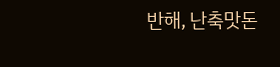반해, 난축맛돈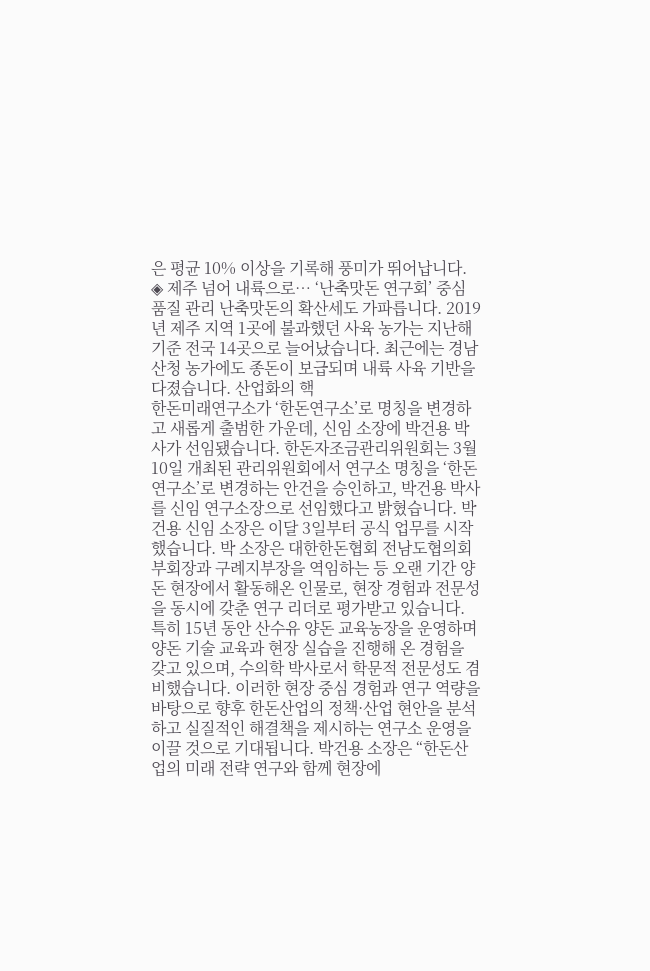은 평균 10% 이상을 기록해 풍미가 뛰어납니다. ◈ 제주 넘어 내륙으로… ‘난축맛돈 연구회’ 중심 품질 관리 난축맛돈의 확산세도 가파릅니다. 2019년 제주 지역 1곳에 불과했던 사육 농가는 지난해 기준 전국 14곳으로 늘어났습니다. 최근에는 경남 산청 농가에도 종돈이 보급되며 내륙 사육 기반을 다졌습니다. 산업화의 핵
한돈미래연구소가 ‘한돈연구소’로 명칭을 변경하고 새롭게 출범한 가운데, 신임 소장에 박건용 박사가 선임됐습니다. 한돈자조금관리위원회는 3월 10일 개최된 관리위원회에서 연구소 명칭을 ‘한돈연구소’로 변경하는 안건을 승인하고, 박건용 박사를 신임 연구소장으로 선임했다고 밝혔습니다. 박건용 신임 소장은 이달 3일부터 공식 업무를 시작했습니다. 박 소장은 대한한돈협회 전남도협의회 부회장과 구례지부장을 역임하는 등 오랜 기간 양돈 현장에서 활동해온 인물로, 현장 경험과 전문성을 동시에 갖춘 연구 리더로 평가받고 있습니다. 특히 15년 동안 산수유 양돈 교육농장을 운영하며 양돈 기술 교육과 현장 실습을 진행해 온 경험을 갖고 있으며, 수의학 박사로서 학문적 전문성도 겸비했습니다. 이러한 현장 중심 경험과 연구 역량을 바탕으로 향후 한돈산업의 정책·산업 현안을 분석하고 실질적인 해결책을 제시하는 연구소 운영을 이끌 것으로 기대됩니다. 박건용 소장은 “한돈산업의 미래 전략 연구와 함께 현장에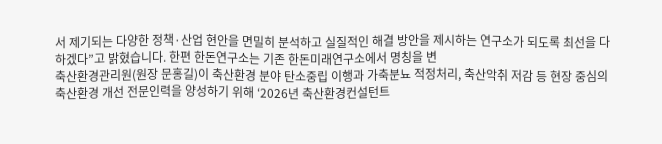서 제기되는 다양한 정책·산업 현안을 면밀히 분석하고 실질적인 해결 방안을 제시하는 연구소가 되도록 최선을 다하겠다”고 밝혔습니다. 한편 한돈연구소는 기존 한돈미래연구소에서 명칭을 변
축산환경관리원(원장 문홍길)이 축산환경 분야 탄소중립 이행과 가축분뇨 적정처리, 축산악취 저감 등 현장 중심의 축산환경 개선 전문인력을 양성하기 위해 ‘2026년 축산환경컨설턴트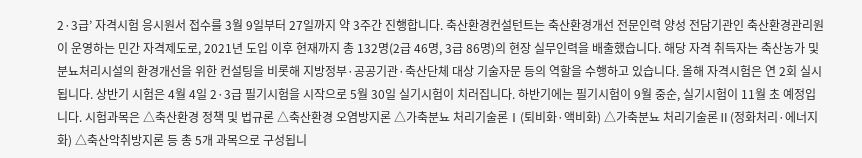2·3급’ 자격시험 응시원서 접수를 3월 9일부터 27일까지 약 3주간 진행합니다. 축산환경컨설턴트는 축산환경개선 전문인력 양성 전담기관인 축산환경관리원이 운영하는 민간 자격제도로, 2021년 도입 이후 현재까지 총 132명(2급 46명, 3급 86명)의 현장 실무인력을 배출했습니다. 해당 자격 취득자는 축산농가 및 분뇨처리시설의 환경개선을 위한 컨설팅을 비롯해 지방정부·공공기관·축산단체 대상 기술자문 등의 역할을 수행하고 있습니다. 올해 자격시험은 연 2회 실시됩니다. 상반기 시험은 4월 4일 2·3급 필기시험을 시작으로 5월 30일 실기시험이 치러집니다. 하반기에는 필기시험이 9월 중순, 실기시험이 11월 초 예정입니다. 시험과목은 △축산환경 정책 및 법규론 △축산환경 오염방지론 △가축분뇨 처리기술론Ⅰ(퇴비화·액비화) △가축분뇨 처리기술론Ⅱ(정화처리·에너지화) △축산악취방지론 등 총 5개 과목으로 구성됩니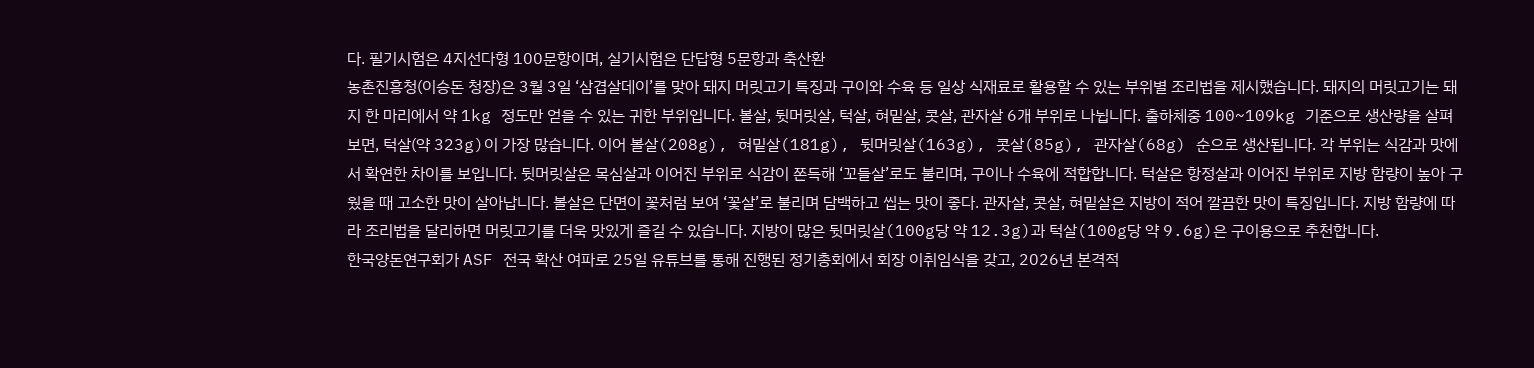다. 필기시험은 4지선다형 100문항이며, 실기시험은 단답형 5문항과 축산환
농촌진흥청(이승돈 청장)은 3월 3일 ‘삼겹살데이’를 맞아 돼지 머릿고기 특징과 구이와 수육 등 일상 식재료로 활용할 수 있는 부위별 조리법을 제시했습니다. 돼지의 머릿고기는 돼지 한 마리에서 약 1kg 정도만 얻을 수 있는 귀한 부위입니다. 볼살, 뒷머릿살, 턱살, 혀밑살, 콧살, 관자살 6개 부위로 나뉩니다. 출하체중 100~109kg 기준으로 생산량을 살펴보면, 턱살(약 323g)이 가장 많습니다. 이어 볼살(208g), 혀밑살(181g), 뒷머릿살(163g), 콧살(85g), 관자살(68g) 순으로 생산됩니다. 각 부위는 식감과 맛에서 확연한 차이를 보입니다. 뒷머릿살은 목심살과 이어진 부위로 식감이 쫀득해 ‘꼬들살’로도 불리며, 구이나 수육에 적합합니다. 턱살은 항정살과 이어진 부위로 지방 함량이 높아 구웠을 때 고소한 맛이 살아납니다. 볼살은 단면이 꽃처럼 보여 ‘꽃살’로 불리며 담백하고 씹는 맛이 좋다. 관자살, 콧살, 혀밑살은 지방이 적어 깔끔한 맛이 특징입니다. 지방 함량에 따라 조리법을 달리하면 머릿고기를 더욱 맛있게 즐길 수 있습니다. 지방이 많은 뒷머릿살(100g당 약 12.3g)과 턱살(100g당 약 9.6g)은 구이용으로 추천합니다.
한국양돈연구회가 ASF 전국 확산 여파로 25일 유튜브를 통해 진행된 정기총회에서 회장 이취임식을 갖고, 2026년 본격적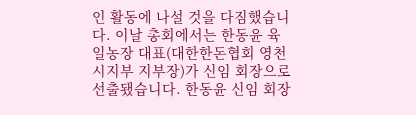인 활동에 나설 것을 다짐했습니다. 이날 총회에서는 한동윤 육일농장 대표(대한한돈협회 영천시지부 지부장)가 신임 회장으로 선출됐습니다. 한동윤 신임 회장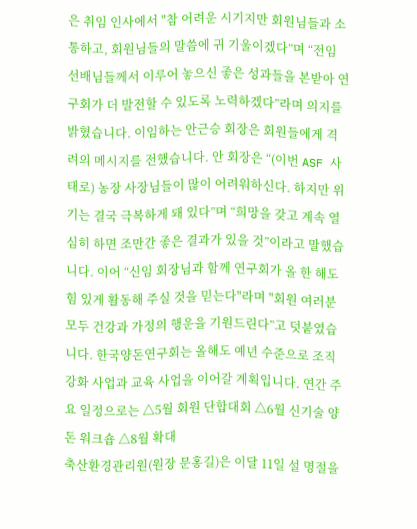은 취임 인사에서 "참 어려운 시기지만 회원님들과 소통하고, 회원님들의 말씀에 귀 기울이겠다”며 “전임 선배님들께서 이루어 놓으신 좋은 성과들을 본받아 연구회가 더 발전할 수 있도록 노력하겠다”라며 의지를 밝혔습니다. 이임하는 안근승 회장은 회원들에게 격려의 메시지를 전했습니다. 안 회장은 “(이번 ASF 사태로) 농장 사장님들이 많이 어려워하신다. 하지만 위기는 결국 극복하게 돼 있다”며 “희망을 갖고 계속 열심히 하면 조만간 좋은 결과가 있을 것”이라고 말했습니다. 이어 “신임 회장님과 함께 연구회가 올 한 해도 힘 있게 활동해 주실 것을 믿는다"라며 "회원 여러분 모두 건강과 가정의 행운을 기원드린다”고 덧붙였습니다. 한국양돈연구회는 올해도 예년 수준으로 조직 강화 사업과 교육 사업을 이어갈 계획입니다. 연간 주요 일정으로는 △5월 회원 단합대회 △6월 신기술 양돈 워크숍 △8월 확대
축산환경관리원(원장 문홍길)은 이달 11일 설 명절을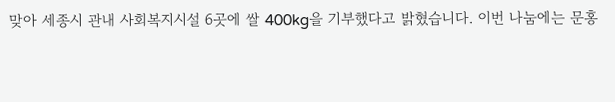맞아 세종시 관내 사회복지시설 6곳에 쌀 400kg을 기부했다고 밝혔습니다. 이번 나눔에는 문홍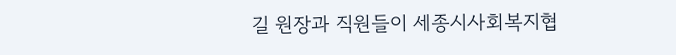길 원장과 직원들이 세종시사회복지협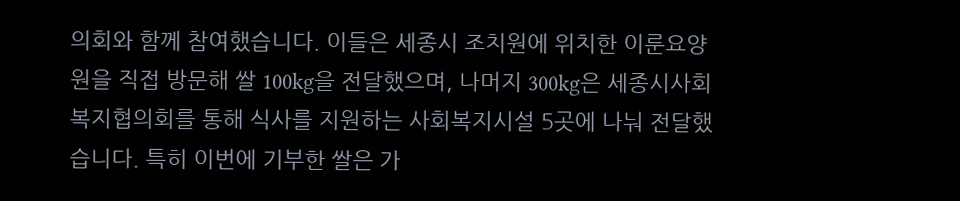의회와 함께 참여했습니다. 이들은 세종시 조치원에 위치한 이룬요양원을 직접 방문해 쌀 100kg을 전달했으며, 나머지 300kg은 세종시사회복지협의회를 통해 식사를 지원하는 사회복지시설 5곳에 나눠 전달했습니다. 특히 이번에 기부한 쌀은 가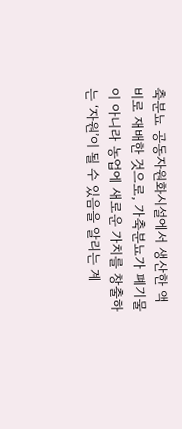축분뇨 공동자원화시설에서 생산한 액비로 재배한 것으로, 가축분뇨가 폐기물이 아니라 농업에 새로운 가치를 창출하는 ‘자원’이 될 수 있음을 알리는 계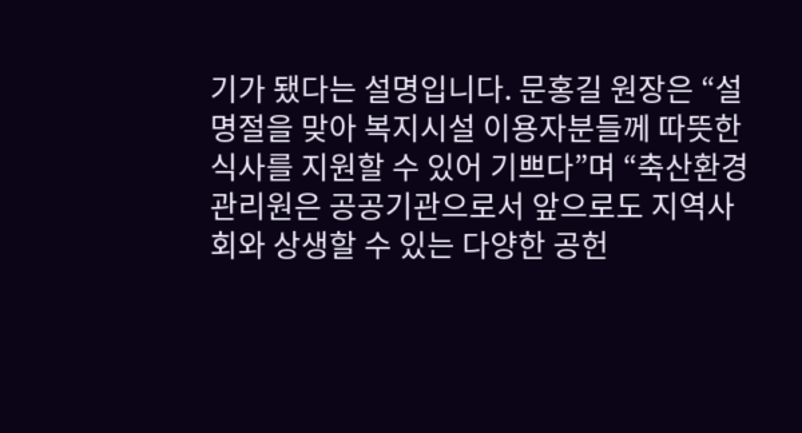기가 됐다는 설명입니다. 문홍길 원장은 “설 명절을 맞아 복지시설 이용자분들께 따뜻한 식사를 지원할 수 있어 기쁘다”며 “축산환경관리원은 공공기관으로서 앞으로도 지역사회와 상생할 수 있는 다양한 공헌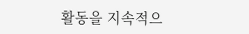활동을 지속적으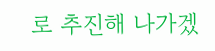로 추진해 나가겠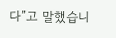다”고 말했습니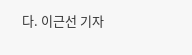다. 이근선 기자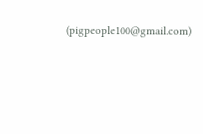(pigpeople100@gmail.com)